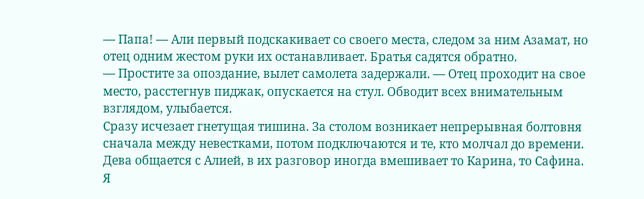— Папа! — Али первый подскакивает со своего места, следом за ним Азамат, но отец одним жестом руки их останавливает. Братья садятся обратно.
— Простите за опоздание, вылет самолета задержали. — Отец проходит на свое место, расстегнув пиджак, опускается на стул. Обводит всех внимательным взглядом, улыбается.
Сразу исчезает гнетущая тишина. За столом возникает непрерывная болтовня сначала между невестками, потом подключаются и те, кто молчал до времени. Дева общается с Алией, в их разговор иногда вмешивает то Карина, то Сафина. Я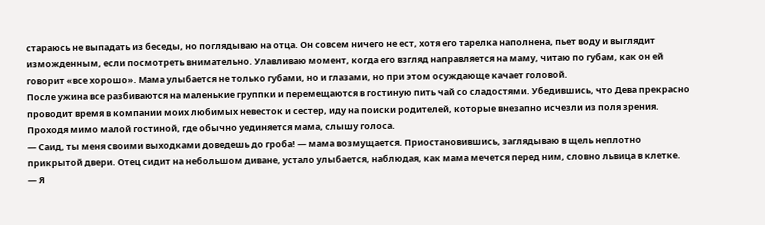стараюсь не выпадать из беседы, но поглядываю на отца. Он совсем ничего не ест, хотя его тарелка наполнена, пьет воду и выглядит изможденным, если посмотреть внимательно. Улавливаю момент, когда его взгляд направляется на маму, читаю по губам, как он ей говорит «все хорошо». Мама улыбается не только губами, но и глазами, но при этом осуждающе качает головой.
После ужина все разбиваются на маленькие группки и перемещаются в гостиную пить чай со сладостями. Убедившись, что Дева прекрасно проводит время в компании моих любимых невесток и сестер, иду на поиски родителей, которые внезапно исчезли из поля зрения. Проходя мимо малой гостиной, где обычно уединяется мама, слышу голоса.
— Саид, ты меня своими выходками доведешь до гроба! — мама возмущается. Приостановившись, заглядываю в щель неплотно прикрытой двери. Отец сидит на небольшом диване, устало улыбается, наблюдая, как мама мечется перед ним, словно львица в клетке.
— Я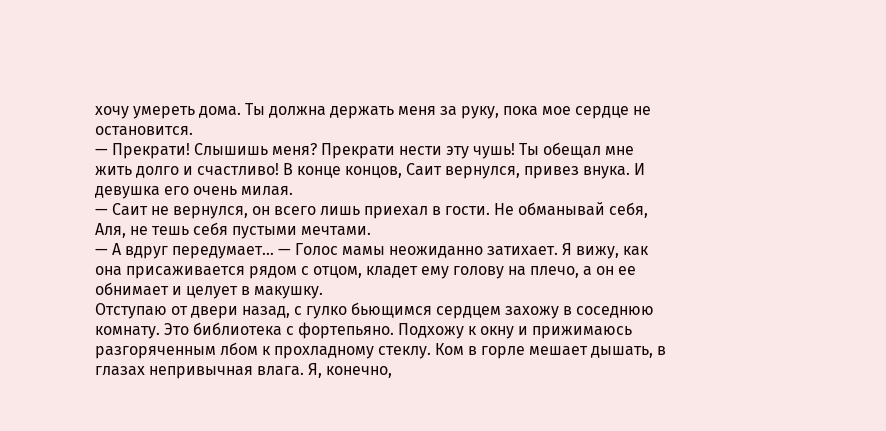хочу умереть дома. Ты должна держать меня за руку, пока мое сердце не остановится.
— Прекрати! Слышишь меня? Прекрати нести эту чушь! Ты обещал мне жить долго и счастливо! В конце концов, Саит вернулся, привез внука. И девушка его очень милая.
— Саит не вернулся, он всего лишь приехал в гости. Не обманывай себя, Аля, не тешь себя пустыми мечтами.
— А вдруг передумает… — Голос мамы неожиданно затихает. Я вижу, как она присаживается рядом с отцом, кладет ему голову на плечо, а он ее обнимает и целует в макушку.
Отступаю от двери назад, с гулко бьющимся сердцем захожу в соседнюю комнату. Это библиотека с фортепьяно. Подхожу к окну и прижимаюсь разгоряченным лбом к прохладному стеклу. Ком в горле мешает дышать, в глазах непривычная влага. Я, конечно,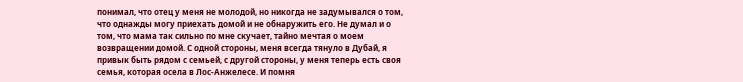понимал, что отец у меня не молодой, но никогда не задумывался о том, что однажды могу приехать домой и не обнаружить его. Не думал и о том, что мама так сильно по мне скучает, тайно мечтая о моем возвращении домой. С одной стороны, меня всегда тянуло в Дубай, я привык быть рядом с семьей, с другой стороны, у меня теперь есть своя семья, которая осела в Лос-Анжелесе. И помня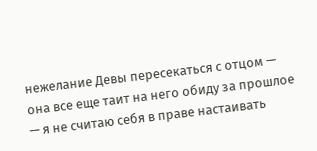нежелание Девы пересекаться с отцом — она все еще таит на него обиду за прошлое — я не считаю себя в праве настаивать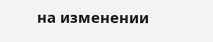на изменении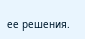ее решения.